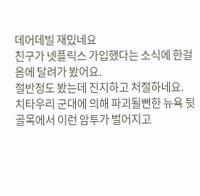데어데빌 재밌네요
친구가 넷플릭스 가입했다는 소식에 한걸음에 달려가 봤어요.
절반정도 봤는데 진지하고 처절하네요.
치타우리 군대에 의해 파괴될뻔한 뉴욕 뒷골목에서 이런 암투가 벌어지고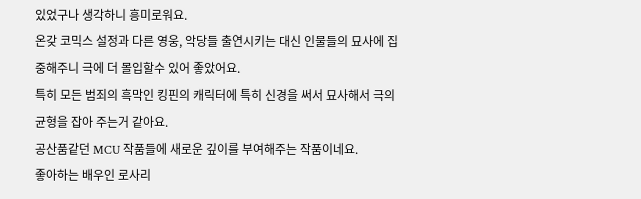있었구나 생각하니 흥미로워요.
온갖 코믹스 설정과 다른 영웅, 악당들 출연시키는 대신 인물들의 묘사에 집중해주니 극에 더 몰입할수 있어 좋았어요.
특히 모든 범죄의 흑막인 킹핀의 캐릭터에 특히 신경을 써서 묘사해서 극의 균형을 잡아 주는거 같아요.
공산품같던 MCU 작품들에 새로운 깊이를 부여해주는 작품이네요.
좋아하는 배우인 로사리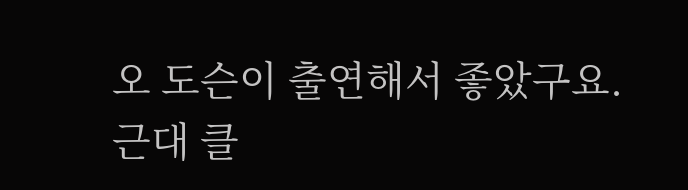오 도슨이 출연해서 좋았구요.
근대 클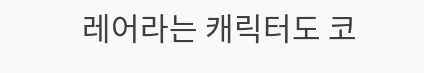레어라는 캐릭터도 코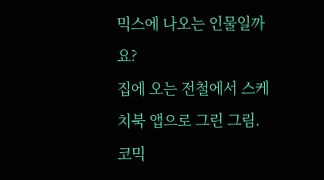믹스에 나오는 인물일까요?
집에 오는 전철에서 스케치북 앱으로 그린 그림.
코믹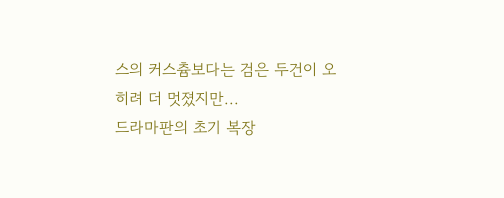스의 커스츔보다는 검은 두건이 오히려 더 멋졌지만...
드라마판의 초기 복장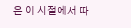은 이 시절에서 따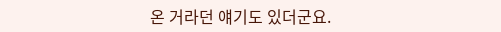온 거라던 얘기도 있더군요.